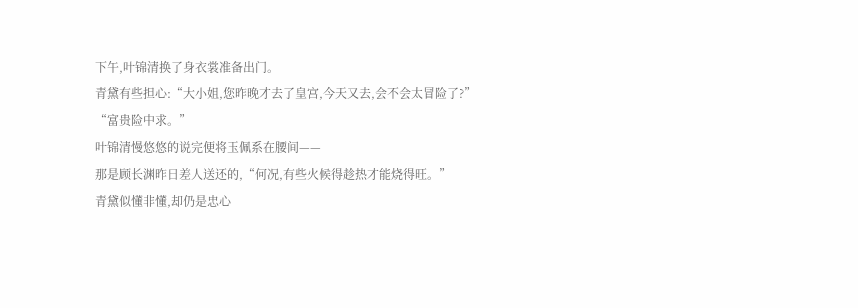下午,叶锦清换了身衣裳准备出门。
青黛有些担心:“大小姐,您昨晚才去了皇宫,今天又去,会不会太冒险了?”
“富贵险中求。”
叶锦清慢悠悠的说完便将玉佩系在腰间——
那是顾长渊昨日差人送还的,“何况,有些火候得趁热才能烧得旺。”
青黛似懂非懂,却仍是忠心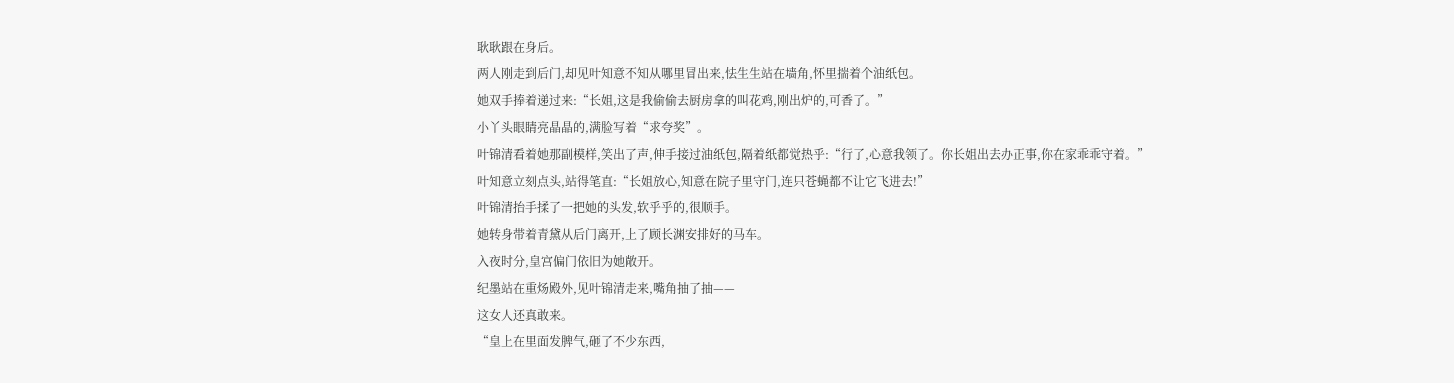耿耿跟在身后。
两人刚走到后门,却见叶知意不知从哪里冒出来,怯生生站在墙角,怀里揣着个油纸包。
她双手捧着递过来:“长姐,这是我偷偷去厨房拿的叫花鸡,刚出炉的,可香了。”
小丫头眼睛亮晶晶的,满脸写着“求夸奖”。
叶锦清看着她那副模样,笑出了声,伸手接过油纸包,隔着纸都觉热乎:“行了,心意我领了。你长姐出去办正事,你在家乖乖守着。”
叶知意立刻点头,站得笔直:“长姐放心,知意在院子里守门,连只苍蝇都不让它飞进去!”
叶锦清抬手揉了一把她的头发,软乎乎的,很顺手。
她转身带着青黛从后门离开,上了顾长渊安排好的马车。
入夜时分,皇宫偏门依旧为她敞开。
纪墨站在重炀殿外,见叶锦清走来,嘴角抽了抽——
这女人还真敢来。
“皇上在里面发脾气,砸了不少东西,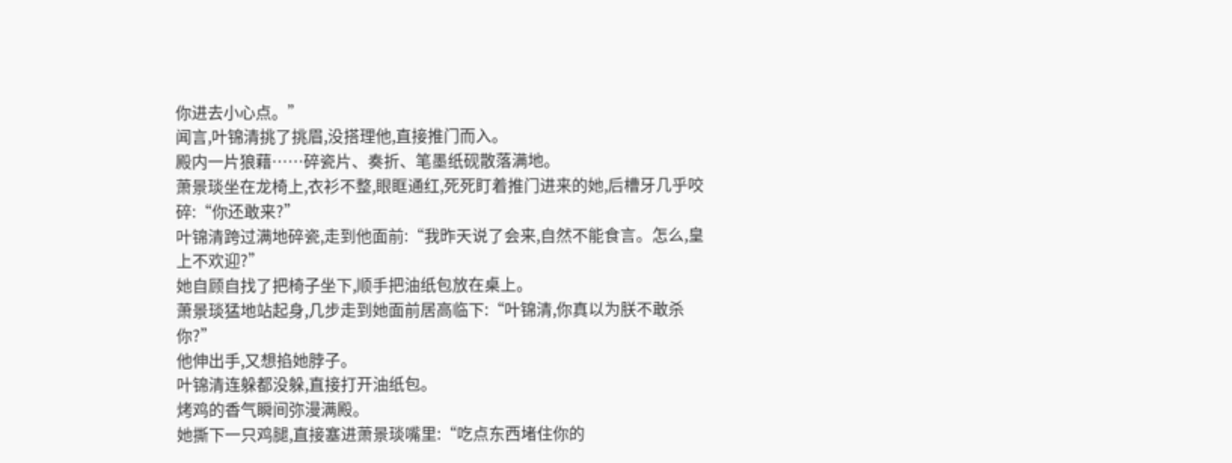你进去小心点。”
闻言,叶锦清挑了挑眉,没搭理他,直接推门而入。
殿内一片狼藉……碎瓷片、奏折、笔墨纸砚散落满地。
萧景琰坐在龙椅上,衣衫不整,眼眶通红,死死盯着推门进来的她,后槽牙几乎咬碎:“你还敢来?”
叶锦清跨过满地碎瓷,走到他面前:“我昨天说了会来,自然不能食言。怎么,皇上不欢迎?”
她自顾自找了把椅子坐下,顺手把油纸包放在桌上。
萧景琰猛地站起身,几步走到她面前居高临下:“叶锦清,你真以为朕不敢杀你?”
他伸出手,又想掐她脖子。
叶锦清连躲都没躲,直接打开油纸包。
烤鸡的香气瞬间弥漫满殿。
她撕下一只鸡腿,直接塞进萧景琰嘴里:“吃点东西堵住你的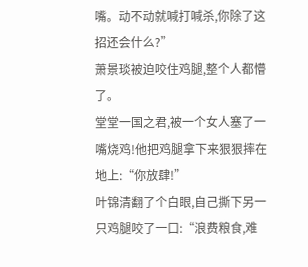嘴。动不动就喊打喊杀,你除了这招还会什么?”
萧景琰被迫咬住鸡腿,整个人都懵了。
堂堂一国之君,被一个女人塞了一嘴烧鸡!他把鸡腿拿下来狠狠摔在地上:“你放肆!”
叶锦清翻了个白眼,自己撕下另一只鸡腿咬了一口:“浪费粮食,难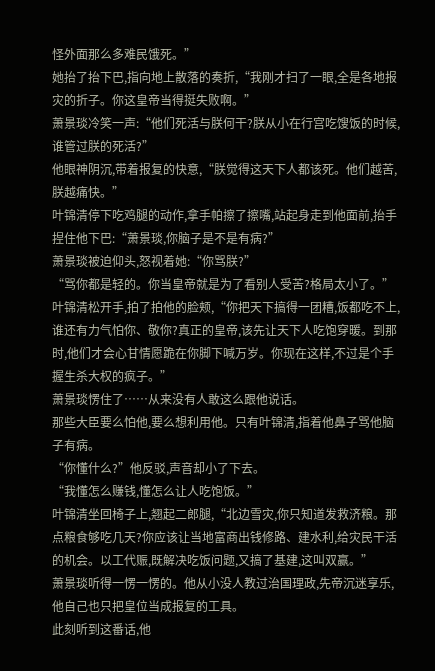怪外面那么多难民饿死。”
她抬了抬下巴,指向地上散落的奏折,“我刚才扫了一眼,全是各地报灾的折子。你这皇帝当得挺失败啊。”
萧景琰冷笑一声:“他们死活与朕何干?朕从小在行宫吃馊饭的时候,谁管过朕的死活?”
他眼神阴沉,带着报复的快意,“朕觉得这天下人都该死。他们越苦,朕越痛快。”
叶锦清停下吃鸡腿的动作,拿手帕擦了擦嘴,站起身走到他面前,抬手捏住他下巴:“萧景琰,你脑子是不是有病?”
萧景琰被迫仰头,怒视着她:“你骂朕?”
“骂你都是轻的。你当皇帝就是为了看别人受苦?格局太小了。”
叶锦清松开手,拍了拍他的脸颊,“你把天下搞得一团糟,饭都吃不上,谁还有力气怕你、敬你?真正的皇帝,该先让天下人吃饱穿暖。到那时,他们才会心甘情愿跪在你脚下喊万岁。你现在这样,不过是个手握生杀大权的疯子。”
萧景琰愣住了……从来没有人敢这么跟他说话。
那些大臣要么怕他,要么想利用他。只有叶锦清,指着他鼻子骂他脑子有病。
“你懂什么?”他反驳,声音却小了下去。
“我懂怎么赚钱,懂怎么让人吃饱饭。”
叶锦清坐回椅子上,翘起二郎腿,“北边雪灾,你只知道发救济粮。那点粮食够吃几天?你应该让当地富商出钱修路、建水利,给灾民干活的机会。以工代赈,既解决吃饭问题,又搞了基建,这叫双赢。”
萧景琰听得一愣一愣的。他从小没人教过治国理政,先帝沉迷享乐,他自己也只把皇位当成报复的工具。
此刻听到这番话,他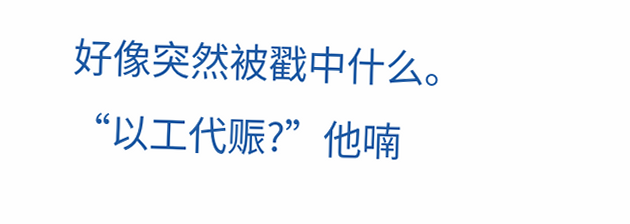好像突然被戳中什么。
“以工代赈?”他喃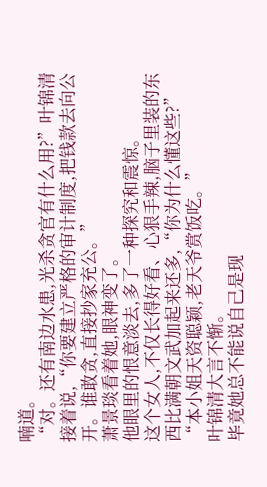喃道。
“对。还有南边水患,光杀贪官有什么用?”叶锦清接着说,“你要建立严格的审计制度,把钱款去向公开。谁敢贪,直接抄家充公。”
萧景琰看着她,眼神变了。
他眼里的恨意淡去,多了一种探究和震惊。
这个女人,不仅长得好看、心狠手辣,脑子里装的东西比满朝文武加起来还多,“你为什么懂这些?”
“本小姐天资聪颖,老天爷赏饭吃。”
叶锦清大言不惭。
毕竟她总不能说自己是现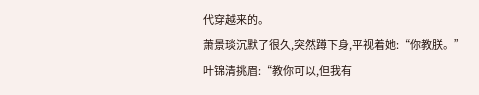代穿越来的。
萧景琰沉默了很久,突然蹲下身,平视着她:“你教朕。”
叶锦清挑眉:“教你可以,但我有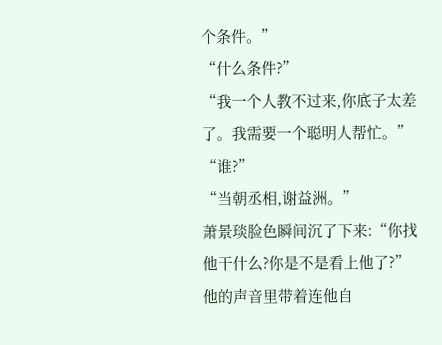个条件。”
“什么条件?”
“我一个人教不过来,你底子太差了。我需要一个聪明人帮忙。”
“谁?”
“当朝丞相,谢益洲。”
萧景琰脸色瞬间沉了下来:“你找他干什么?你是不是看上他了?”
他的声音里带着连他自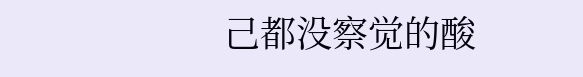己都没察觉的酸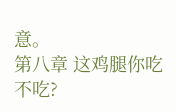意。
第八章 这鸡腿你吃不吃?